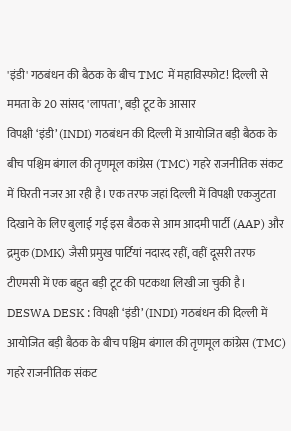'इंडी' गठबंधन की बैठक के बीच TMC में महाविस्फोट! दिल्ली से ममता के 20 सांसद 'लापता', बड़ी टूट के आसार
विपक्षी ‘इंडी’ (INDI) गठबंधन की दिल्ली में आयोजित बड़ी बैठक के बीच पश्चिम बंगाल की तृणमूल कांग्रेस (TMC) गहरे राजनीतिक संकट में घिरती नजर आ रही है। एक तरफ जहां दिल्ली में विपक्षी एकजुटता दिखाने के लिए बुलाई गई इस बैठक से आम आदमी पार्टी (AAP) और द्रमुक (DMK) जैसी प्रमुख पार्टियां नदारद रहीं, वहीं दूसरी तरफ टीएमसी में एक बहुत बड़ी टूट की पटकथा लिखी जा चुकी है।
DESWA DESK : विपक्षी ‘इंडी’ (INDI) गठबंधन की दिल्ली में आयोजित बड़ी बैठक के बीच पश्चिम बंगाल की तृणमूल कांग्रेस (TMC) गहरे राजनीतिक संकट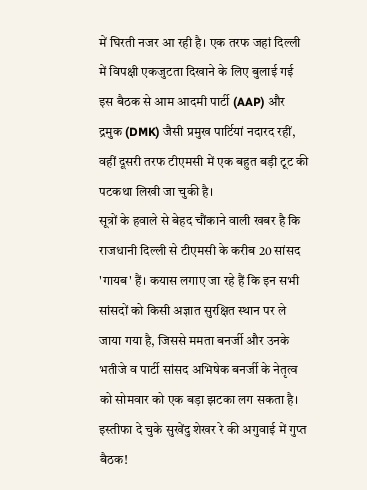में घिरती नजर आ रही है। एक तरफ जहां दिल्ली में विपक्षी एकजुटता दिखाने के लिए बुलाई गई इस बैठक से आम आदमी पार्टी (AAP) और द्रमुक (DMK) जैसी प्रमुख पार्टियां नदारद रहीं, वहीं दूसरी तरफ टीएमसी में एक बहुत बड़ी टूट की पटकथा लिखी जा चुकी है।
सूत्रों के हवाले से बेहद चौंकाने वाली खबर है कि राजधानी दिल्ली से टीएमसी के करीब 20 सांसद 'गायब' हैं। कयास लगाए जा रहे हैं कि इन सभी सांसदों को किसी अज्ञात सुरक्षित स्थान पर ले जाया गया है, जिससे ममता बनर्जी और उनके भतीजे व पार्टी सांसद अभिषेक बनर्जी के नेतृत्व को सोमवार को एक बड़ा झटका लग सकता है।
इस्तीफा दे चुके सुखेंदु शेखर रे की अगुवाई में गुप्त बैठक!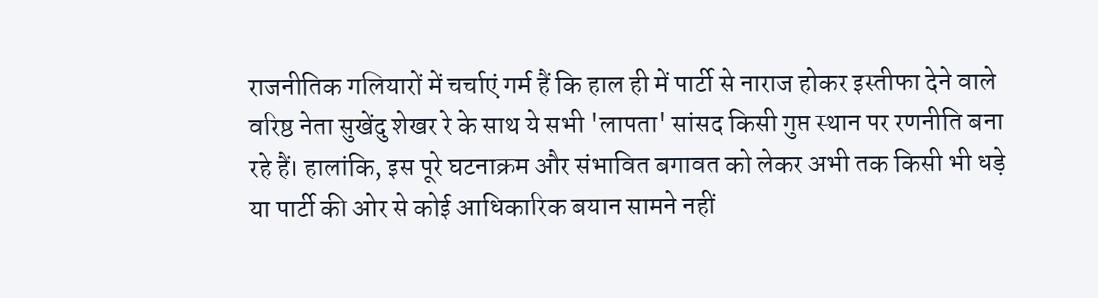राजनीतिक गलियारों में चर्चाएं गर्म हैं कि हाल ही में पार्टी से नाराज होकर इस्तीफा देने वाले वरिष्ठ नेता सुखेंदु शेखर रे के साथ ये सभी 'लापता' सांसद किसी गुप्त स्थान पर रणनीति बना रहे हैं। हालांकि, इस पूरे घटनाक्रम और संभावित बगावत को लेकर अभी तक किसी भी धड़े या पार्टी की ओर से कोई आधिकारिक बयान सामने नहीं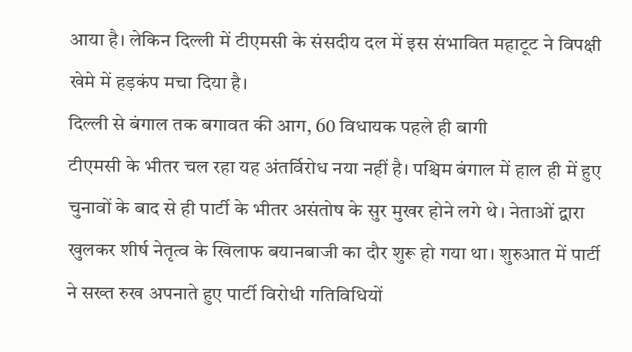आया है। लेकिन दिल्ली में टीएमसी के संसदीय दल में इस संभावित महाटूट ने विपक्षी खेमे में हड़कंप मचा दिया है।
दिल्ली से बंगाल तक बगावत की आग, 60 विधायक पहले ही बागी
टीएमसी के भीतर चल रहा यह अंतर्विरोध नया नहीं है। पश्चिम बंगाल में हाल ही में हुए चुनावों के बाद से ही पार्टी के भीतर असंतोष के सुर मुखर होने लगे थे। नेताओं द्वारा खुलकर शीर्ष नेतृत्व के खिलाफ बयानबाजी का दौर शुरू हो गया था। शुरुआत में पार्टी ने सख्त रुख अपनाते हुए पार्टी विरोधी गतिविधियों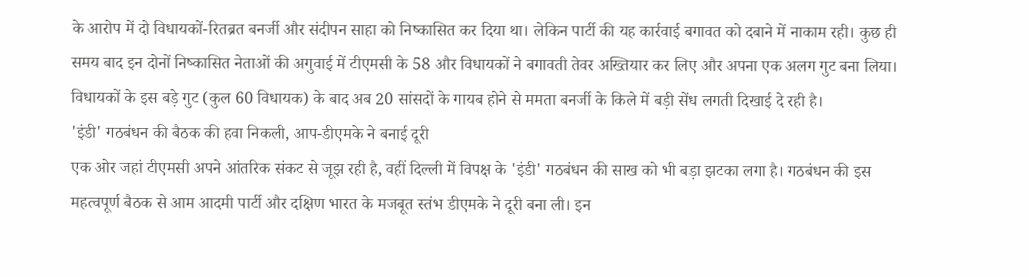के आरोप में दो विधायकों-रितब्रत बनर्जी और संदीपन साहा को निष्कासित कर दिया था। लेकिन पार्टी की यह कार्रवाई बगावत को दबाने में नाकाम रही। कुछ ही समय बाद इन दोनों निष्कासित नेताओं की अगुवाई में टीएमसी के 58 और विधायकों ने बगावती तेवर अख्तियार कर लिए और अपना एक अलग गुट बना लिया। विधायकों के इस बड़े गुट (कुल 60 विधायक) के बाद अब 20 सांसदों के गायब होने से ममता बनर्जी के किले में बड़ी सेंध लगती दिखाई दे रही है।
'इंडी' गठबंधन की बैठक की हवा निकली, आप-डीएमके ने बनाई दूरी
एक ओर जहां टीएमसी अपने आंतरिक संकट से जूझ रही है, वहीं दिल्ली में विपक्ष के 'इंडी' गठबंधन की साख को भी बड़ा झटका लगा है। गठबंधन की इस महत्वपूर्ण बैठक से आम आदमी पार्टी और दक्षिण भारत के मजबूत स्तंभ डीएमके ने दूरी बना ली। इन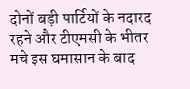दोनों बड़ी पार्टियों के नदारद रहने और टीएमसी के भीतर मचे इस घमासान के बाद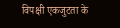विपक्षी एकजुटता के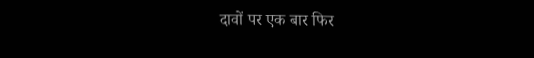दावों पर एक बार फिर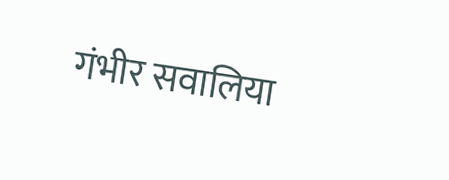गंभीर सवालिया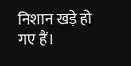निशान खड़े हो गए हैं।